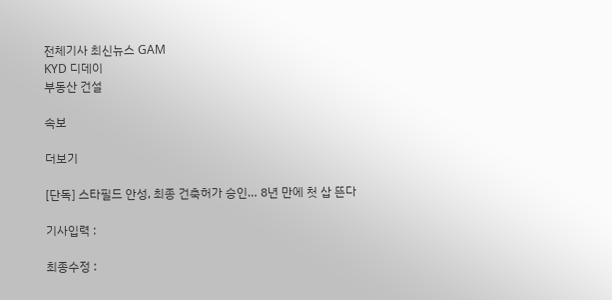전체기사 최신뉴스 GAM
KYD 디데이
부동산 건설

속보

더보기

[단독] 스타필드 안성, 최종 건축허가 승인… 8년 만에 첫 삽 뜬다

기사입력 :

최종수정 :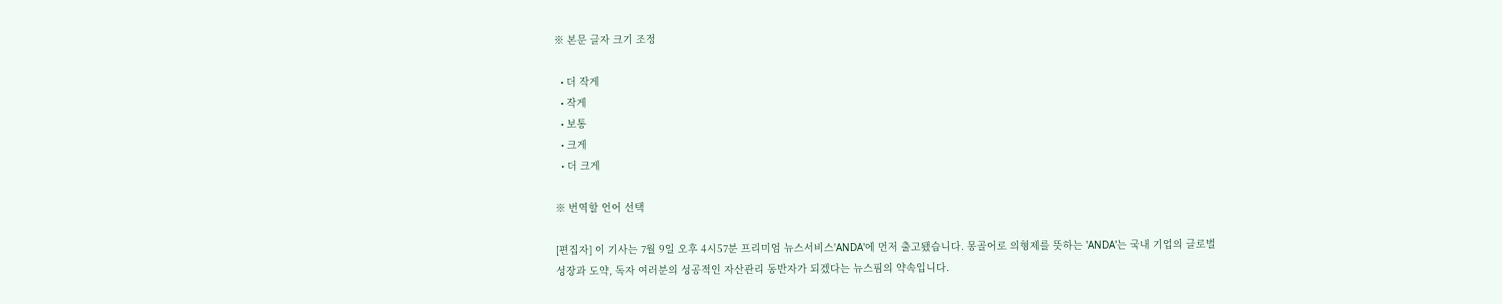※ 본문 글자 크기 조정

  • 더 작게
  • 작게
  • 보통
  • 크게
  • 더 크게

※ 번역할 언어 선택

[편집자] 이 기사는 7월 9일 오후 4시57분 프리미엄 뉴스서비스'ANDA'에 먼저 출고됐습니다. 몽골어로 의형제를 뜻하는 'ANDA'는 국내 기업의 글로벌 성장과 도약, 독자 여러분의 성공적인 자산관리 동반자가 되겠다는 뉴스핌의 약속입니다.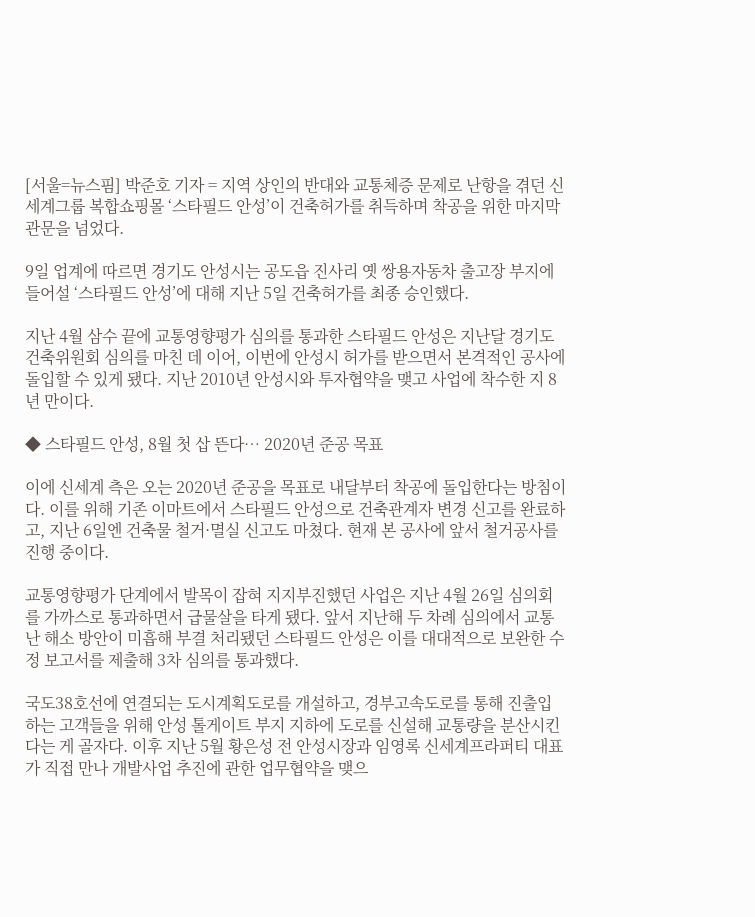[서울=뉴스핌] 박준호 기자 = 지역 상인의 반대와 교통체증 문제로 난항을 겪던 신세계그룹 복합쇼핑몰 ‘스타필드 안성’이 건축허가를 취득하며 착공을 위한 마지막 관문을 넘었다.

9일 업계에 따르면 경기도 안성시는 공도읍 진사리 옛 쌍용자동차 출고장 부지에 들어설 ‘스타필드 안성’에 대해 지난 5일 건축허가를 최종 승인했다.

지난 4월 삼수 끝에 교통영향평가 심의를 통과한 스타필드 안성은 지난달 경기도 건축위원회 심의를 마친 데 이어, 이번에 안성시 허가를 받으면서 본격적인 공사에 돌입할 수 있게 됐다. 지난 2010년 안성시와 투자협약을 맺고 사업에 착수한 지 8년 만이다.

◆ 스타필드 안성, 8월 첫 삽 뜬다… 2020년 준공 목표

이에 신세계 측은 오는 2020년 준공을 목표로 내달부터 착공에 돌입한다는 방침이다. 이를 위해 기존 이마트에서 스타필드 안성으로 건축관계자 변경 신고를 완료하고, 지난 6일엔 건축물 철거·멸실 신고도 마쳤다. 현재 본 공사에 앞서 철거공사를 진행 중이다.

교통영향평가 단계에서 발목이 잡혀 지지부진했던 사업은 지난 4월 26일 심의회를 가까스로 통과하면서 급물살을 타게 됐다. 앞서 지난해 두 차례 심의에서 교통난 해소 방안이 미흡해 부결 처리됐던 스타필드 안성은 이를 대대적으로 보완한 수정 보고서를 제출해 3차 심의를 통과했다.

국도38호선에 연결되는 도시계획도로를 개설하고, 경부고속도로를 통해 진출입하는 고객들을 위해 안성 톨게이트 부지 지하에 도로를 신설해 교통량을 분산시킨다는 게 골자다. 이후 지난 5월 황은성 전 안성시장과 임영록 신세계프라퍼티 대표가 직접 만나 개발사업 추진에 관한 업무협약을 맺으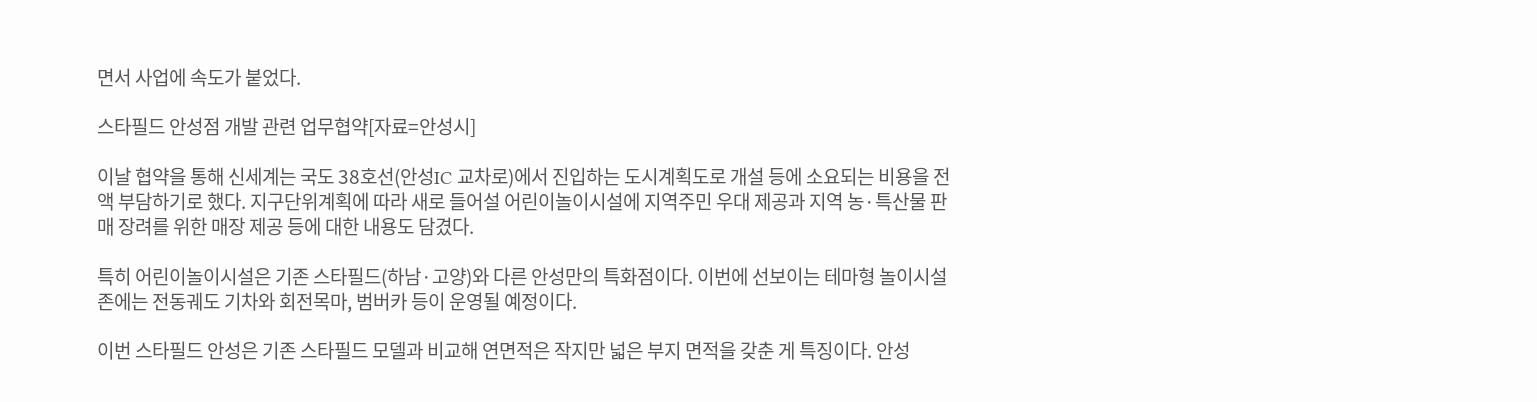면서 사업에 속도가 붙었다.

스타필드 안성점 개발 관련 업무협약[자료=안성시]

이날 협약을 통해 신세계는 국도 38호선(안성IC 교차로)에서 진입하는 도시계획도로 개설 등에 소요되는 비용을 전액 부담하기로 했다. 지구단위계획에 따라 새로 들어설 어린이놀이시설에 지역주민 우대 제공과 지역 농·특산물 판매 장려를 위한 매장 제공 등에 대한 내용도 담겼다.

특히 어린이놀이시설은 기존 스타필드(하남·고양)와 다른 안성만의 특화점이다. 이번에 선보이는 테마형 놀이시설 존에는 전동궤도 기차와 회전목마, 범버카 등이 운영될 예정이다.

이번 스타필드 안성은 기존 스타필드 모델과 비교해 연면적은 작지만 넓은 부지 면적을 갖춘 게 특징이다. 안성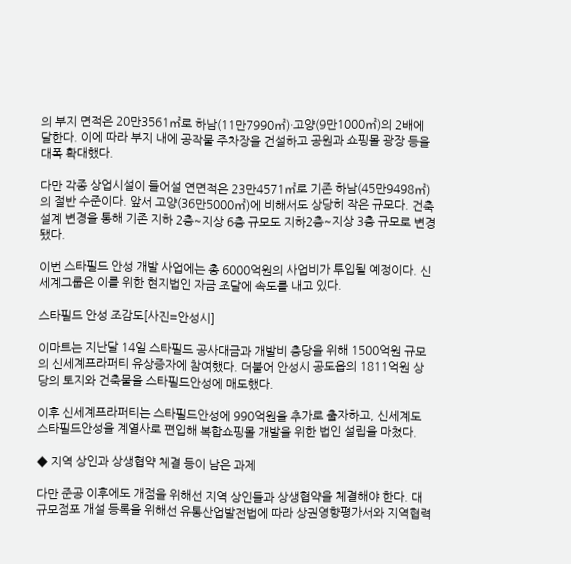의 부지 면적은 20만3561㎡로 하남(11만7990㎡)·고양(9만1000㎡)의 2배에 달한다. 이에 따라 부지 내에 공작물 주차장을 건설하고 공원과 쇼핑몰 광장 등을 대폭 확대했다.

다만 각종 상업시설이 들어설 연면적은 23만4571㎡로 기존 하남(45만9498㎡)의 절반 수준이다. 앞서 고양(36만5000㎡)에 비해서도 상당히 작은 규모다. 건축설계 변경을 통해 기존 지하 2층~지상 6층 규모도 지하2층~지상 3층 규모로 변경됐다.

이번 스타필드 안성 개발 사업에는 총 6000억원의 사업비가 투입될 예정이다. 신세계그룹은 이를 위한 현지법인 자금 조달에 속도를 내고 있다.

스타필드 안성 조감도[사진=안성시]

이마트는 지난달 14일 스타필드 공사대금과 개발비 충당을 위해 1500억원 규모의 신세계프라퍼티 유상증자에 참여했다. 더불어 안성시 공도읍의 1811억원 상당의 토지와 건축물을 스타필드안성에 매도했다.

이후 신세계프라퍼티는 스타필드안성에 990억원을 추가로 출자하고, 신세계도 스타필드안성을 계열사로 편입해 복합쇼핑몰 개발을 위한 법인 설립을 마쳤다.

◆ 지역 상인과 상생협약 체결 등이 남은 과제

다만 준공 이후에도 개점을 위해선 지역 상인들과 상생협약을 체결해야 한다. 대규모점포 개설 등록을 위해선 유통산업발전법에 따라 상권영향평가서와 지역협력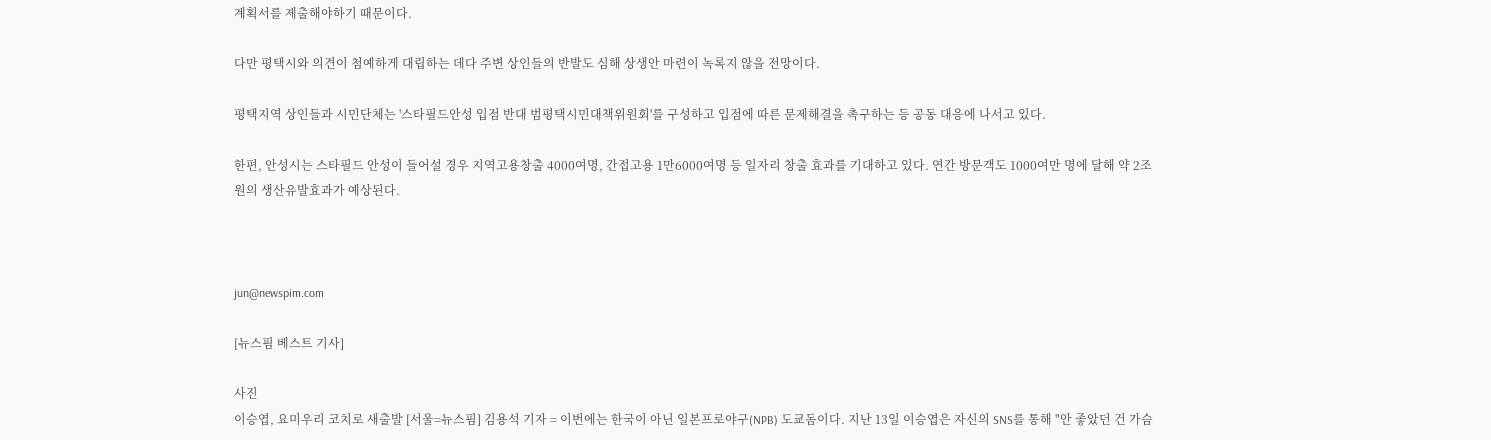계획서를 제출해야하기 때문이다.

다만 평택시와 의견이 첨예하게 대립하는 데다 주변 상인들의 반발도 심해 상생안 마련이 녹록지 않을 전망이다.

평택지역 상인들과 시민단체는 '스타필드안성 입점 반대 범평택시민대책위원회'를 구성하고 입점에 따른 문제해결을 촉구하는 등 공동 대응에 나서고 있다.

한편, 안성시는 스타필드 안성이 들어설 경우 지역고용창출 4000여명, 간접고용 1만6000여명 등 일자리 창출 효과를 기대하고 있다. 연간 방문객도 1000여만 명에 달해 약 2조원의 생산유발효과가 예상된다.



jun@newspim.com

[뉴스핌 베스트 기사]

사진
이승엽, 요미우리 코치로 새출발 [서울=뉴스핌] 김용석 기자 = 이번에는 한국이 아닌 일본프로야구(NPB) 도쿄돔이다. 지난 13일 이승엽은 자신의 SNS를 통해 "안 좋았던 건 가슴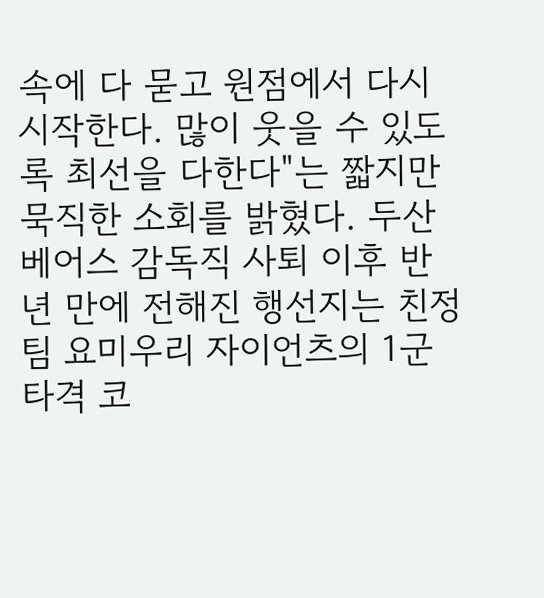속에 다 묻고 원점에서 다시 시작한다. 많이 웃을 수 있도록 최선을 다한다"는 짧지만 묵직한 소회를 밝혔다. 두산 베어스 감독직 사퇴 이후 반년 만에 전해진 행선지는 친정팀 요미우리 자이언츠의 1군 타격 코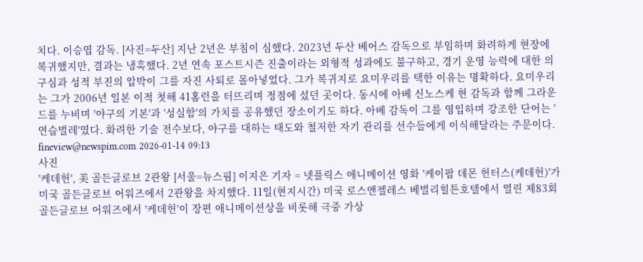치다. 이승엽 감독. [사진=두산] 지난 2년은 부침이 심했다. 2023년 두산 베어스 감독으로 부임하며 화려하게 현장에 복귀했지만, 결과는 냉혹했다. 2년 연속 포스트시즌 진출이라는 외형적 성과에도 불구하고, 경기 운영 능력에 대한 의구심과 성적 부진의 압박이 그를 자진 사퇴로 몰아넣었다. 그가 복귀지로 요미우리를 택한 이유는 명확하다. 요미우리는 그가 2006년 일본 이적 첫해 41홈런을 터뜨리며 정점에 섰던 곳이다. 동시에 아베 신노스케 현 감독과 함께 그라운드를 누비며 '야구의 기본'과 '성실함'의 가치를 공유했던 장소이기도 하다. 아베 감독이 그를 영입하며 강조한 단어는 '연습벌레'였다. 화려한 기술 전수보다, 야구를 대하는 태도와 철저한 자기 관리를 선수들에게 이식해달라는 주문이다.   fineview@newspim.com 2026-01-14 09:13
사진
'케데헌', 美 골든글로브 2관왕 [서울=뉴스핌] 이지은 기자 = 넷플릭스 애니메이션 영화 '케이팝 데몬 헌터스(케데헌)'가 미국 골든글로브 어워즈에서 2관왕을 차지했다. 11일(현지시간) 미국 로스앤젤레스 베벌리힐튼호텔에서 열린 제83회 골든글로브 어워즈에서 '케데헌'이 장편 애니메이션상을 비롯해 극중 가상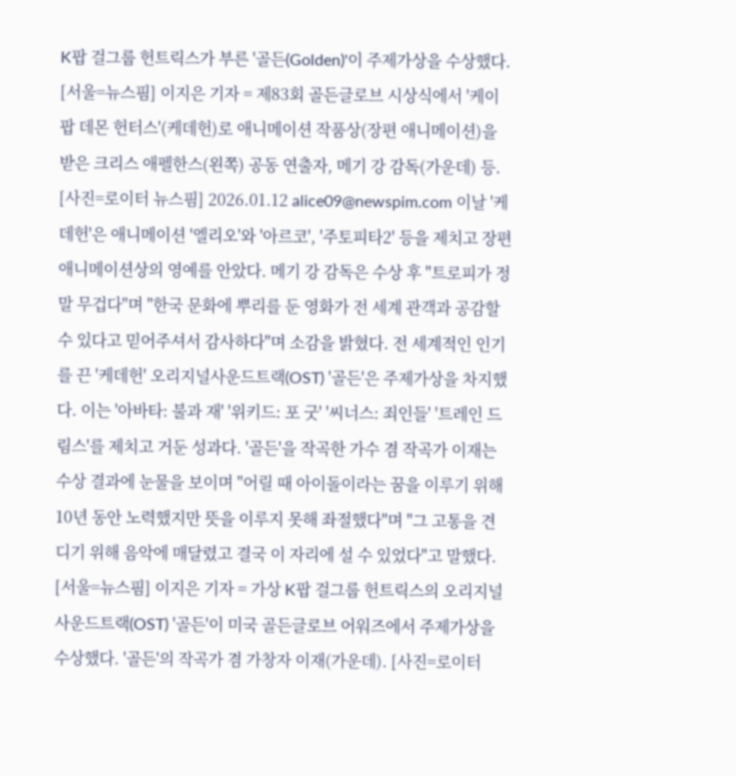K팝 걸그룹 헌트릭스가 부른 '골든(Golden)'이 주제가상을 수상했다. [서울=뉴스핌] 이지은 기자 = 제83회 골든글로브 시상식에서 '케이팝 데몬 헌터스'(케데헌)로 애니메이션 작품상(장편 애니메이션)을 받은 크리스 애펠한스(왼쪽) 공동 연출자, 메기 강 감독(가운데) 등. [사진=로이터 뉴스핌] 2026.01.12 alice09@newspim.com 이날 '케데헌'은 애니메이션 '엘리오'와 '아르코', '주토피타2' 등을 제치고 장편 애니메이션상의 영예를 안았다. 메기 강 감독은 수상 후 "트로피가 정말 무겁다"며 "한국 문화에 뿌리를 둔 영화가 전 세계 관객과 공감할 수 있다고 믿어주셔서 감사하다"며 소감을 밝혔다. 전 세계적인 인기를 끈 '케데헌' 오리지널사운드트랙(OST) '골든'은 주제가상을 차지했다. 이는 '아바타: 불과 재' '위키드: 포 굿' '씨너스: 죄인들' '트레인 드림스'를 제치고 거둔 성과다. '골든'을 작곡한 가수 겸 작곡가 이재는 수상 결과에 눈물을 보이며 "어릴 때 아이돌이라는 꿈을 이루기 위해 10년 동안 노력했지만 뜻을 이루지 못해 좌절했다"며 "그 고통을 견디기 위해 음악에 매달렸고 결국 이 자리에 설 수 있었다"고 말했다. [서울=뉴스핌] 이지은 기자 = 가상 K팝 걸그룹 헌트릭스의 오리지널사운드트랙(OST) '골든'이 미국 골든글로브 어워즈에서 주제가상을 수상했다. '골든'의 작곡가 겸 가창자 이재(가운데). [사진=로이터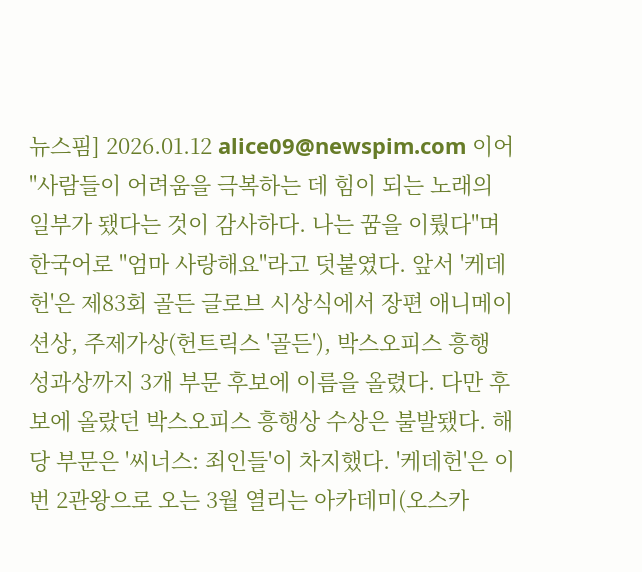뉴스핌] 2026.01.12 alice09@newspim.com 이어 "사람들이 어려움을 극복하는 데 힘이 되는 노래의 일부가 됐다는 것이 감사하다. 나는 꿈을 이뤘다"며 한국어로 "엄마 사랑해요"라고 덧붙였다. 앞서 '케데헌'은 제83회 골든 글로브 시상식에서 장편 애니메이션상, 주제가상(헌트릭스 '골든'), 박스오피스 흥행 성과상까지 3개 부문 후보에 이름을 올렸다. 다만 후보에 올랐던 박스오피스 흥행상 수상은 불발됐다. 해당 부문은 '씨너스: 죄인들'이 차지했다. '케데헌'은 이번 2관왕으로 오는 3월 열리는 아카데미(오스카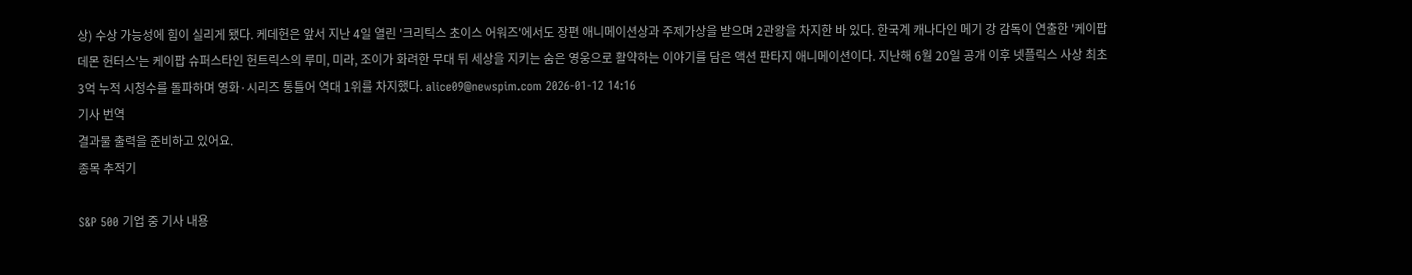상) 수상 가능성에 힘이 실리게 됐다. 케데헌은 앞서 지난 4일 열린 '크리틱스 초이스 어워즈'에서도 장편 애니메이션상과 주제가상을 받으며 2관왕을 차지한 바 있다. 한국계 캐나다인 메기 강 감독이 연출한 '케이팝 데몬 헌터스'는 케이팝 슈퍼스타인 헌트릭스의 루미, 미라, 조이가 화려한 무대 뒤 세상을 지키는 숨은 영웅으로 활약하는 이야기를 담은 액션 판타지 애니메이션이다. 지난해 6월 20일 공개 이후 넷플릭스 사상 최초 3억 누적 시청수를 돌파하며 영화·시리즈 통틀어 역대 1위를 차지했다. alice09@newspim.com 2026-01-12 14:16
기사 번역
결과물 출력을 준비하고 있어요.
종목 추적기

S&P 500 기업 중 기사 내용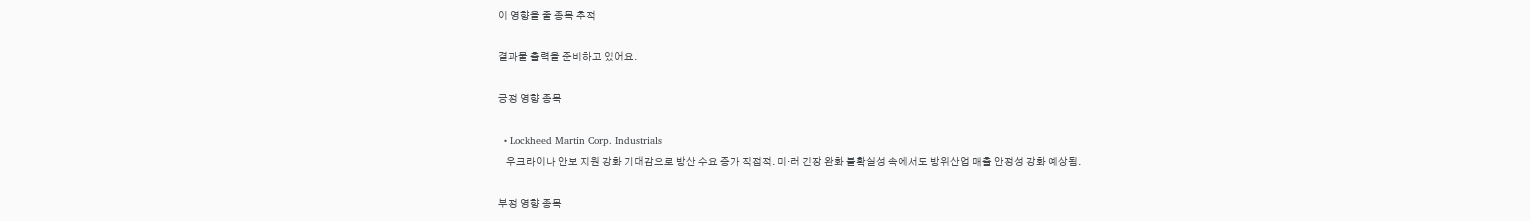이 영향을 줄 종목 추적

결과물 출력을 준비하고 있어요.

긍정 영향 종목

  • Lockheed Martin Corp. Industrials
    우크라이나 안보 지원 강화 기대감으로 방산 수요 증가 직접적. 미·러 긴장 완화 불확실성 속에서도 방위산업 매출 안정성 강화 예상됨.

부정 영향 종목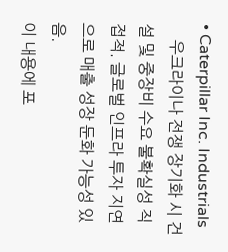• Caterpillar Inc. Industrials
    우크라이나 전쟁 장기화 시 건설 및 중장비 수요 불확실성 직접적. 글로벌 인프라 투자 지연으로 매출 성장 둔화 가능성 있음.
이 내용에 포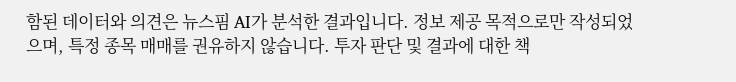함된 데이터와 의견은 뉴스핌 AI가 분석한 결과입니다. 정보 제공 목적으로만 작성되었으며, 특정 종목 매매를 권유하지 않습니다. 투자 판단 및 결과에 대한 책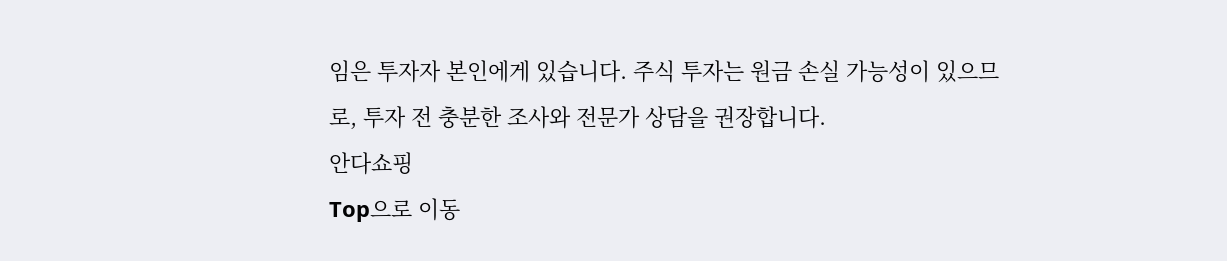임은 투자자 본인에게 있습니다. 주식 투자는 원금 손실 가능성이 있으므로, 투자 전 충분한 조사와 전문가 상담을 권장합니다.
안다쇼핑
Top으로 이동